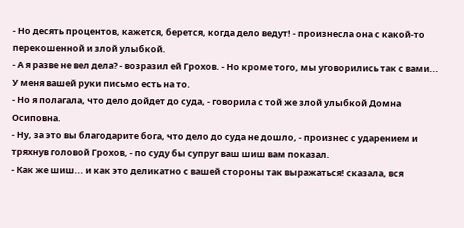- Но десять процентов, кажется, берется, когда дело ведут! - произнесла она с какой-то перекошенной и злой улыбкой.
- А я разве не вел дела? - возразил ей Грохов. - Но кроме того, мы уговорились так с вами... У меня вашей руки письмо есть на то.
- Но я полагала, что дело дойдет до суда, - говорила с той же злой улыбкой Домна Осиповна.
- Ну, за это вы благодарите бога, что дело до суда не дошло, - произнес с ударением и тряхнув головой Грохов, - по суду бы супруг ваш шиш вам показал.
- Как же шиш... и как это деликатно с вашей стороны так выражаться! сказала, вся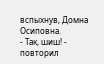вспыхнув, Домна Осиповна.
- Так, шиш! - повторил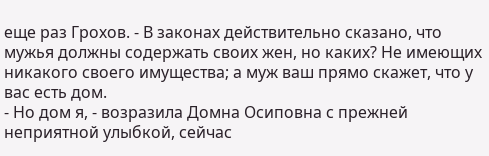еще раз Грохов. - В законах действительно сказано, что мужья должны содержать своих жен, но каких? Не имеющих никакого своего имущества; а муж ваш прямо скажет, что у вас есть дом.
- Но дом я, - возразила Домна Осиповна с прежней неприятной улыбкой, сейчас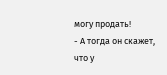могу продать!
- А тогда он скажет, что у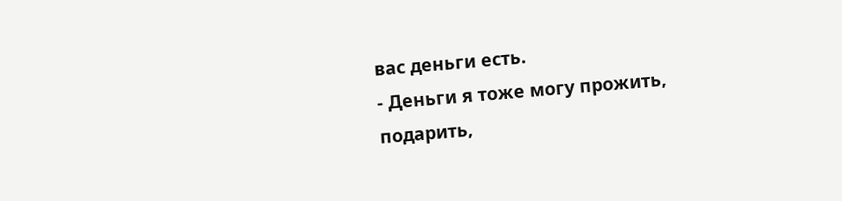вас деньги есть.
- Деньги я тоже могу прожить, подарить,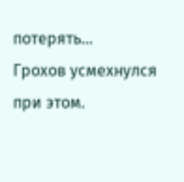потерять...
Грохов усмехнулся при этом.